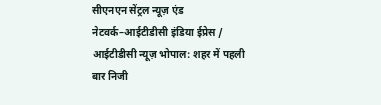सीएनएन सेंट्रल न्यूज़ एंड नेटवर्क–आईटीडीसी इंडिया ईप्रेस / आईटीडीसी न्यूज़ भोपाल: शहर में पहली बार निजी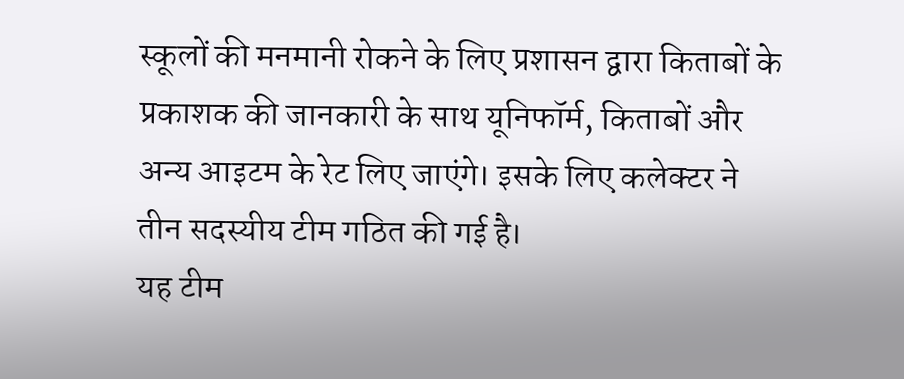स्कूलों की मनमानी रोकने के लिए प्रशासन द्वारा किताबों के प्रकाशक की जानकारी के साथ यूनिफॉर्म, किताबों और अन्य आइटम के रेट लिए जाएंगे। इसके लिए कलेक्टर ने तीन सदस्यीय टीम गठित की गई है।
यह टीम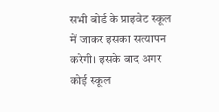सभी बोर्ड के प्राइवेट स्कूल में जाकर इसका सत्यापन करेगी। इसके बाद अगर कोई स्कूल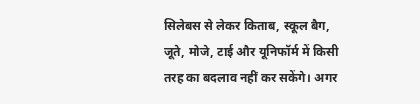सिलेबस से लेकर किताब, स्कूल बैग, जूते, मोजे, टाई और यूनिफॉर्म में किसी तरह का बदलाव नहीं कर सकेंगे। अगर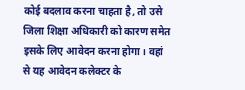कोई बदलाव करना चाहता है, तो उसे जिला शिक्षा अधिकारी को कारण समेत इसके लिए आवेदन करना होगा। वहां से यह आवेदन कलेक्टर के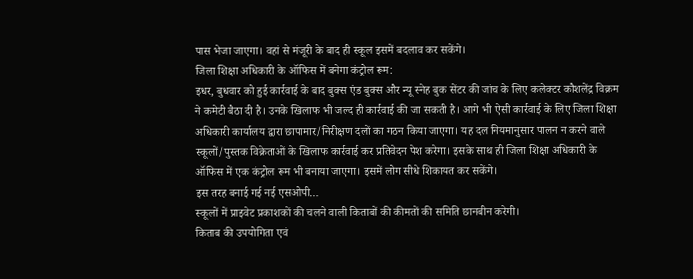पास भेजा जाएगा। वहां से मंजूरी के बाद ही स्कूल इसमें बदलाव कर सकेंगे।
जिला शिक्षा अधिकारी के ऑफिस में बनेगा कंट्रोल रूम:
इधर, बुधवार को हुई कार्रवाई के बाद बुक्स एंड बुक्स और न्यू स्नेह बुक सेंटर की जांच के लिए कलेक्टर कौशलेंद्र विक्रम ने कमेटी बैठा दी है। उनके खिलाफ भी जल्द ही कार्रवाई की जा सकती है। आगे भी ऐसी कार्रवाई के लिए जिला शिक्षा अधिकारी कार्यालय द्वारा छापामार/निरीक्षण दलों का गठन किया जाएगा। यह दल नियमानुसार पालन न करने वाले स्कूलों/पुस्तक विक्रेताओं के खिलाफ कार्रवाई कर प्रतिवेदन पेश करेगा। इसके साथ ही जिला शिक्षा अधिकारी के ऑफिस में एक कंट्रोल रूम भी बनाया जाएगा। इसमें लोग सीधे शिकायत कर सकेंगे।
इस तरह बनाई गई नई एसओपी…
स्कूलों में प्राइवेट प्रकाशकों की चलने वाली किताबों की कीमतों की समिति छानबीन करेगी।
किताब की उपयोगिता एवं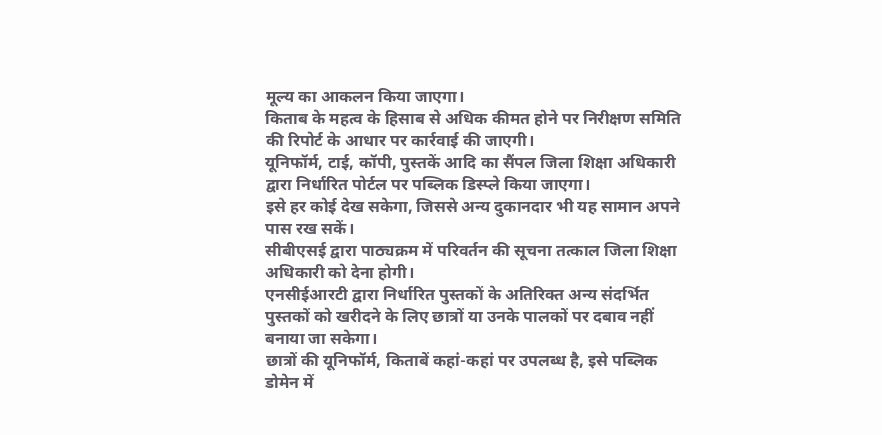मूल्य का आकलन किया जाएगा।
किताब के महत्व के हिसाब से अधिक कीमत होने पर निरीक्षण समिति की रिपोर्ट के आधार पर कार्रवाई की जाएगी।
यूनिफॉर्म, टाई, कॉपी, पुस्तकें आदि का सैंपल जिला शिक्षा अधिकारी द्वारा निर्धारित पोर्टल पर पब्लिक डिस्प्ले किया जाएगा।
इसे हर कोई देख सकेगा, जिससे अन्य दुकानदार भी यह सामान अपने पास रख सकें।
सीबीएसई द्वारा पाठ्यक्रम में परिवर्तन की सूचना तत्काल जिला शिक्षा अधिकारी को देना होगी।
एनसीईआरटी द्वारा निर्धारित पुस्तकों के अतिरिक्त अन्य संदर्भित पुस्तकों को खरीदने के लिए छात्रों या उनके पालकों पर दबाव नहीं बनाया जा सकेगा।
छात्रों की यूनिफॉर्म, किताबें कहां-कहां पर उपलब्ध है, इसे पब्लिक डोमेन में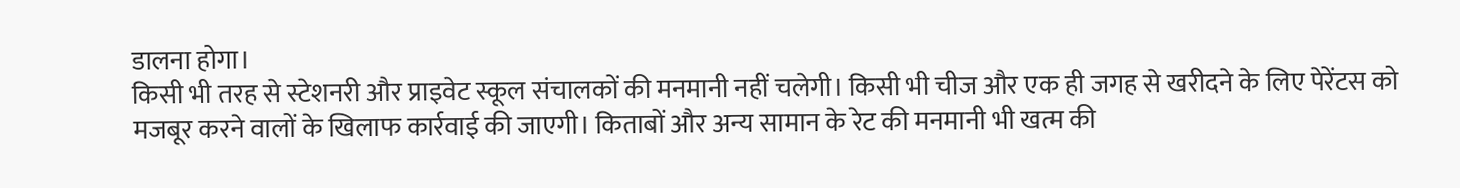डालना होगा।
किसी भी तरह से स्टेशनरी और प्राइवेट स्कूल संचालकों की मनमानी नहीं चलेगी। किसी भी चीज और एक ही जगह से खरीदने के लिए पेरेंटस को मजबूर करने वालों के खिलाफ कार्रवाई की जाएगी। किताबों और अन्य सामान के रेट की मनमानी भी खत्म की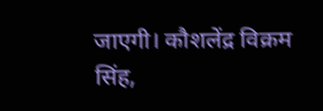जाएगी। कौशलेंद्र विक्रम सिंह,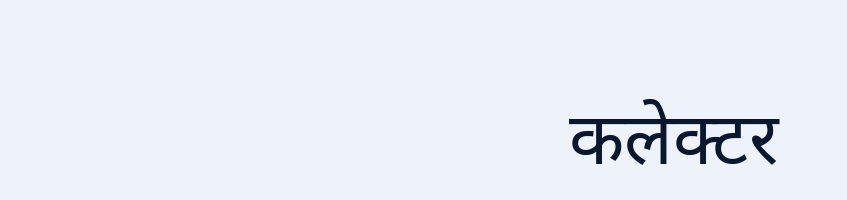कलेक्टर